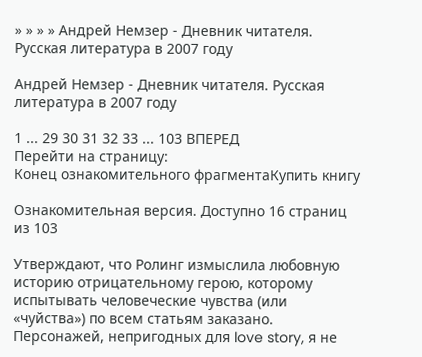» » » » Андрей Немзер - Дневник читателя. Русская литература в 2007 году

Андрей Немзер - Дневник читателя. Русская литература в 2007 году

1 ... 29 30 31 32 33 ... 103 ВПЕРЕД
Перейти на страницу:
Конец ознакомительного фрагментаКупить книгу

Ознакомительная версия. Доступно 16 страниц из 103

Утверждают, что Ролинг измыслила любовную историю отрицательному герою, которому испытывать человеческие чувства (или «чуйства») по всем статьям заказано. Персонажей, непригодных для love story, я не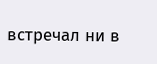встречал ни в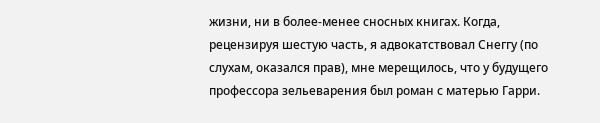жизни, ни в более-менее сносных книгах. Когда, рецензируя шестую часть, я адвокатствовал Снеггу (по слухам, оказался прав), мне мерещилось, что у будущего профессора зельеварения был роман с матерью Гарри.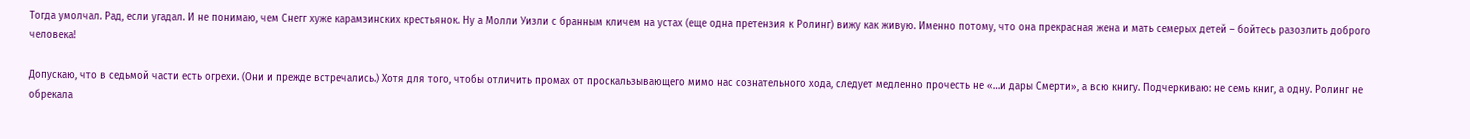Тогда умолчал. Рад, если угадал. И не понимаю, чем Снегг хуже карамзинских крестьянок. Ну а Молли Уизли с бранным кличем на устах (еще одна претензия к Ролинг) вижу как живую. Именно потому, что она прекрасная жена и мать семерых детей – бойтесь разозлить доброго человека!

Допускаю, что в седьмой части есть огрехи. (Они и прежде встречались.) Хотя для того, чтобы отличить промах от проскальзывающего мимо нас сознательного хода, следует медленно прочесть не «…и дары Смерти», а всю книгу. Подчеркиваю: не семь книг, а одну. Ролинг не обрекала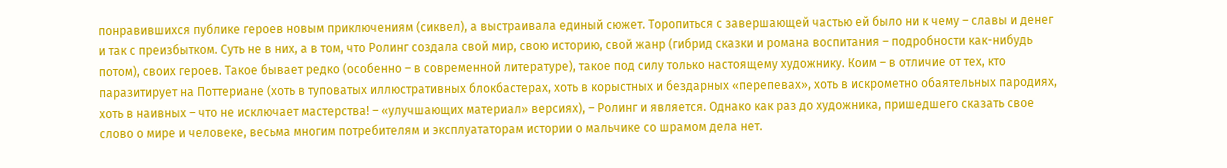понравившихся публике героев новым приключениям (сиквел), а выстраивала единый сюжет. Торопиться с завершающей частью ей было ни к чему – славы и денег и так с преизбытком. Суть не в них, а в том, что Ролинг создала свой мир, свою историю, свой жанр (гибрид сказки и романа воспитания – подробности как-нибудь потом), своих героев. Такое бывает редко (особенно – в современной литературе), такое под силу только настоящему художнику. Коим – в отличие от тех, кто паразитирует на Поттериане (хоть в туповатых иллюстративных блокбастерах, хоть в корыстных и бездарных «перепевах», хоть в искрометно обаятельных пародиях, хоть в наивных – что не исключает мастерства! – «улучшающих материал» версиях), – Ролинг и является. Однако как раз до художника, пришедшего сказать свое слово о мире и человеке, весьма многим потребителям и эксплуататорам истории о мальчике со шрамом дела нет.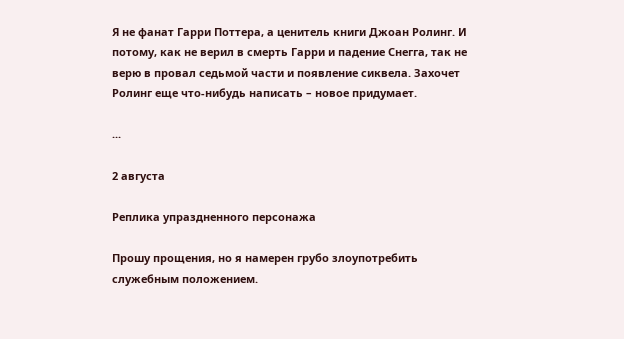Я не фанат Гарри Поттера, а ценитель книги Джоан Ролинг. И потому, как не верил в смерть Гарри и падение Снегга, так не верю в провал седьмой части и появление сиквела. Захочет Ролинг еще что-нибудь написать – новое придумает.

...

2 августа

Реплика упраздненного персонажа

Прошу прощения, но я намерен грубо злоупотребить служебным положением.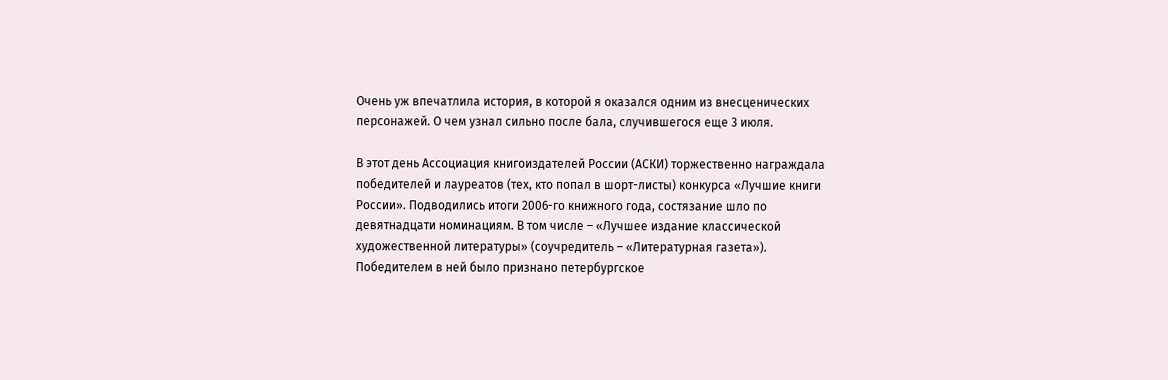Очень уж впечатлила история, в которой я оказался одним из внесценических персонажей. О чем узнал сильно после бала, случившегося еще 3 июля.

В этот день Ассоциация книгоиздателей России (АСКИ) торжественно награждала победителей и лауреатов (тех, кто попал в шорт-листы) конкурса «Лучшие книги России». Подводились итоги 2006-го книжного года, состязание шло по девятнадцати номинациям. В том числе – «Лучшее издание классической художественной литературы» (соучредитель – «Литературная газета»). Победителем в ней было признано петербургское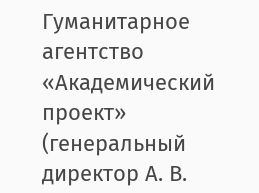Гуманитарное агентство «Академический проект» (генеральный директор А. В.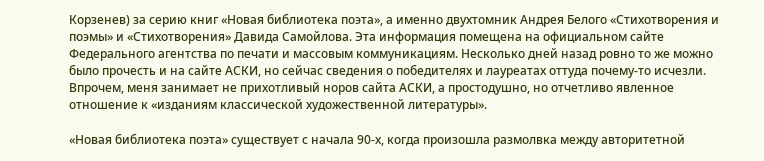Корзенев) за серию книг «Новая библиотека поэта», а именно двухтомник Андрея Белого «Стихотворения и поэмы» и «Стихотворения» Давида Самойлова. Эта информация помещена на официальном сайте Федерального агентства по печати и массовым коммуникациям. Несколько дней назад ровно то же можно было прочесть и на сайте АСКИ, но сейчас сведения о победителях и лауреатах оттуда почему-то исчезли. Впрочем, меня занимает не прихотливый норов сайта АСКИ, а простодушно, но отчетливо явленное отношение к «изданиям классической художественной литературы».

«Новая библиотека поэта» существует с начала 90-х, когда произошла размолвка между авторитетной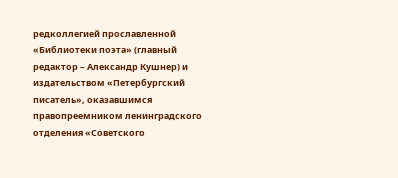редколлегией прославленной «Библиотеки поэта» (главный редактор – Александр Кушнер) и издательством «Петербургский писатель», оказавшимся правопреемником ленинградского отделения «Советского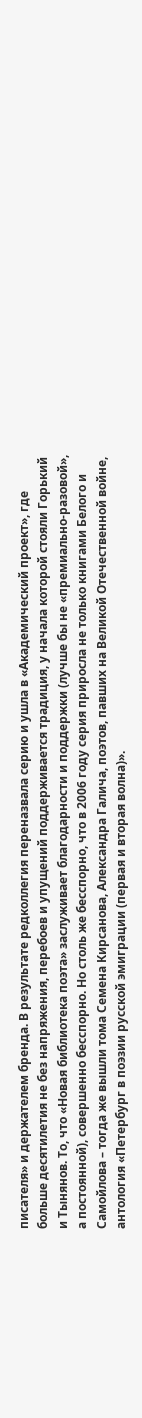писателя» и держателем бренда. В результате редколлегия переназвала серию и ушла в «Академический проект», где больше десятилетия не без напряжения, перебоев и упущений поддерживается традиция, у начала которой стояли Горький и Тынянов. То, что «Новая библиотека поэта» заслуживает благодарности и поддержки (лучше бы не «премиально-разовой», а постоянной), совершенно бесспорно. Но столь же бесспорно, что в 2006 году серия приросла не только книгами Белого и Самойлова – тогда же вышли тома Семена Кирсанова, Александра Галича, поэтов, павших на Великой Отечественной войне, антология «Петербург в поэзии русской эмиграции (первая и вторая волна)».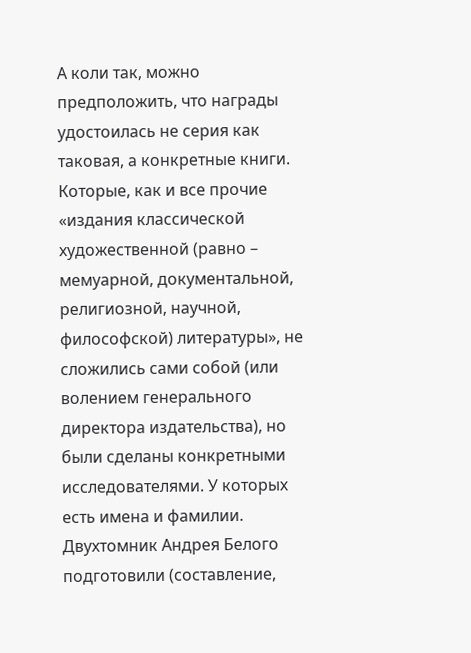А коли так, можно предположить, что награды удостоилась не серия как таковая, а конкретные книги. Которые, как и все прочие «издания классической художественной (равно – мемуарной, документальной, религиозной, научной, философской) литературы», не сложились сами собой (или волением генерального директора издательства), но были сделаны конкретными исследователями. У которых есть имена и фамилии. Двухтомник Андрея Белого подготовили (составление,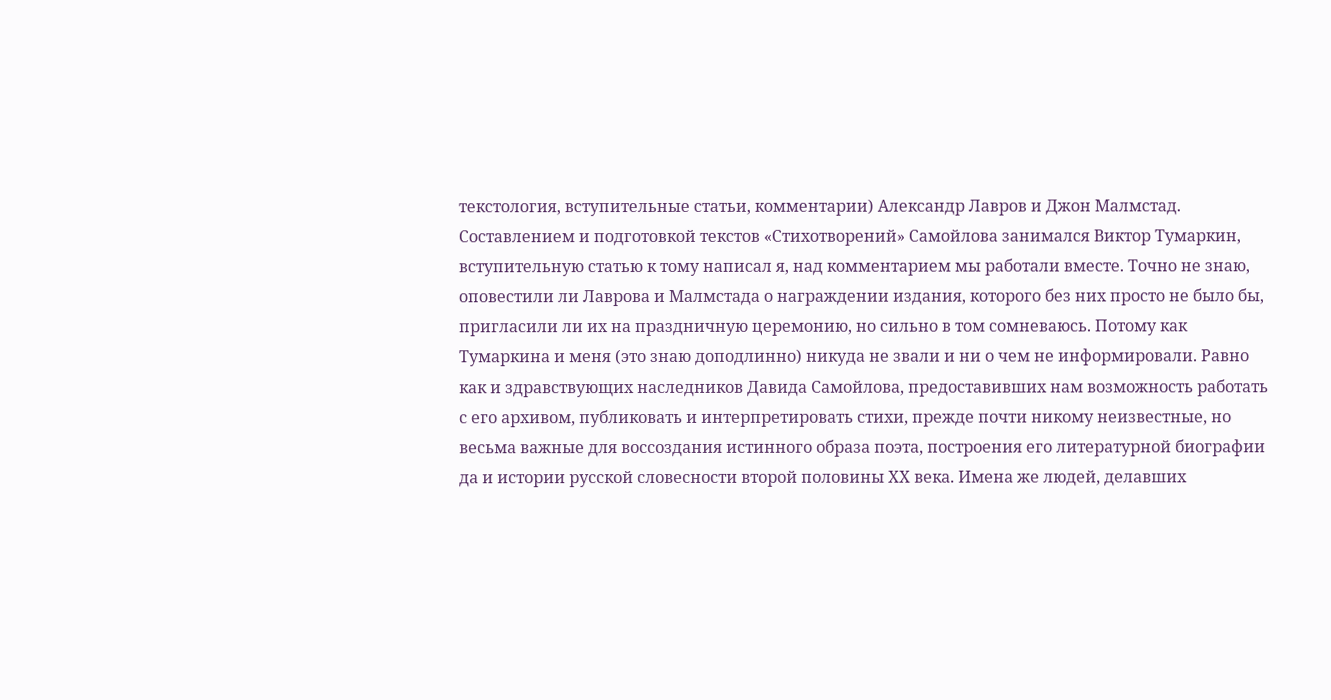текстология, вступительные статьи, комментарии) Александр Лавров и Джон Малмстад. Составлением и подготовкой текстов «Стихотворений» Самойлова занимался Виктор Тумаркин, вступительную статью к тому написал я, над комментарием мы работали вместе. Точно не знаю, оповестили ли Лаврова и Малмстада о награждении издания, которого без них просто не было бы, пригласили ли их на праздничную церемонию, но сильно в том сомневаюсь. Потому как Тумаркина и меня (это знаю доподлинно) никуда не звали и ни о чем не информировали. Равно как и здравствующих наследников Давида Самойлова, предоставивших нам возможность работать с его архивом, публиковать и интерпретировать стихи, прежде почти никому неизвестные, но весьма важные для воссоздания истинного образа поэта, построения его литературной биографии да и истории русской словесности второй половины ХХ века. Имена же людей, делавших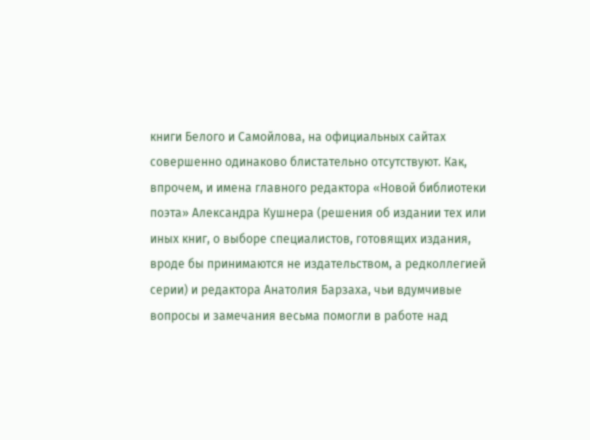книги Белого и Самойлова, на официальных сайтах совершенно одинаково блистательно отсутствуют. Как, впрочем, и имена главного редактора «Новой библиотеки поэта» Александра Кушнера (решения об издании тех или иных книг, о выборе специалистов, готовящих издания, вроде бы принимаются не издательством, а редколлегией серии) и редактора Анатолия Барзаха, чьи вдумчивые вопросы и замечания весьма помогли в работе над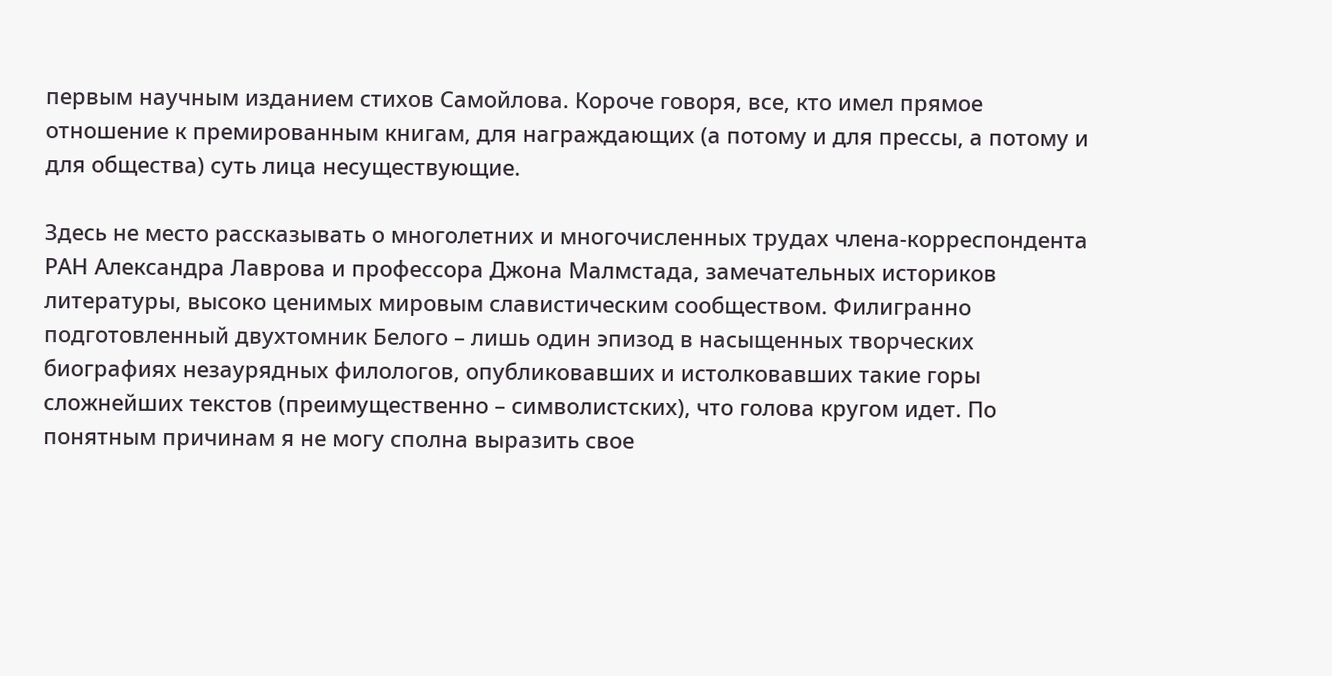первым научным изданием стихов Самойлова. Короче говоря, все, кто имел прямое отношение к премированным книгам, для награждающих (а потому и для прессы, а потому и для общества) суть лица несуществующие.

Здесь не место рассказывать о многолетних и многочисленных трудах члена-корреспондента РАН Александра Лаврова и профессора Джона Малмстада, замечательных историков литературы, высоко ценимых мировым славистическим сообществом. Филигранно подготовленный двухтомник Белого – лишь один эпизод в насыщенных творческих биографиях незаурядных филологов, опубликовавших и истолковавших такие горы сложнейших текстов (преимущественно – символистских), что голова кругом идет. По понятным причинам я не могу сполна выразить свое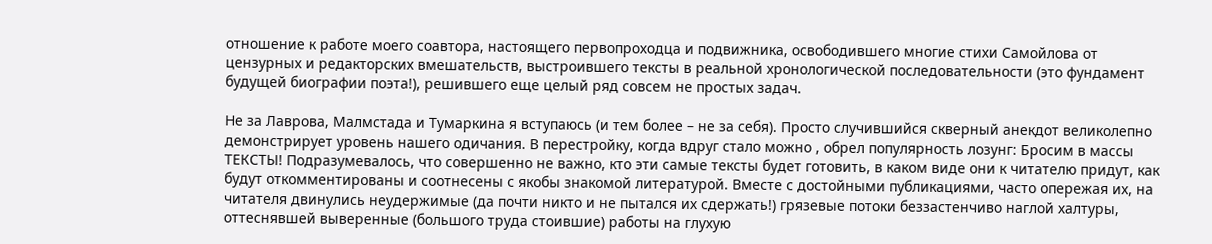отношение к работе моего соавтора, настоящего первопроходца и подвижника, освободившего многие стихи Самойлова от цензурных и редакторских вмешательств, выстроившего тексты в реальной хронологической последовательности (это фундамент будущей биографии поэта!), решившего еще целый ряд совсем не простых задач.

Не за Лаврова, Малмстада и Тумаркина я вступаюсь (и тем более – не за себя). Просто случившийся скверный анекдот великолепно демонстрирует уровень нашего одичания. В перестройку, когда вдруг стало можно , обрел популярность лозунг: Бросим в массы ТЕКСТЫ! Подразумевалось, что совершенно не важно, кто эти самые тексты будет готовить, в каком виде они к читателю придут, как будут откомментированы и соотнесены с якобы знакомой литературой. Вместе с достойными публикациями, часто опережая их, на читателя двинулись неудержимые (да почти никто и не пытался их сдержать!) грязевые потоки беззастенчиво наглой халтуры, оттеснявшей выверенные (большого труда стоившие) работы на глухую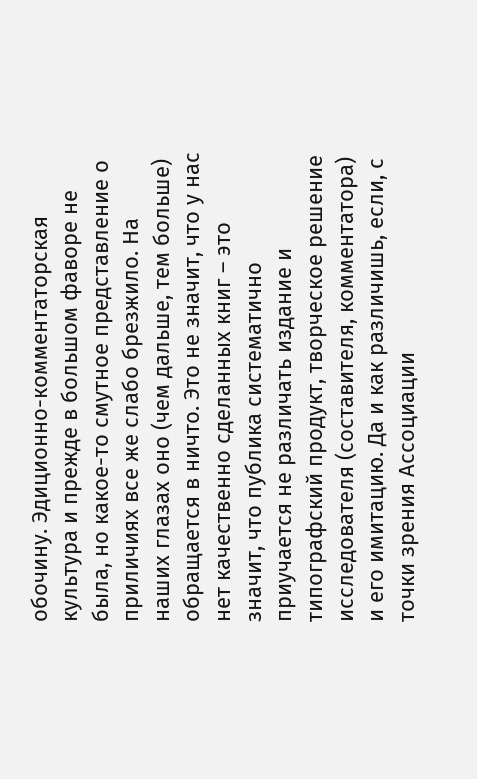обочину. Эдиционно-комментаторская культура и прежде в большом фаворе не была, но какое-то смутное представление о приличиях все же слабо брезжило. На наших глазах оно (чем дальше, тем больше) обращается в ничто. Это не значит, что у нас нет качественно сделанных книг – это значит, что публика систематично приучается не различать издание и типографский продукт, творческое решение исследователя (составителя, комментатора) и его имитацию. Да и как различишь, если, с точки зрения Ассоциации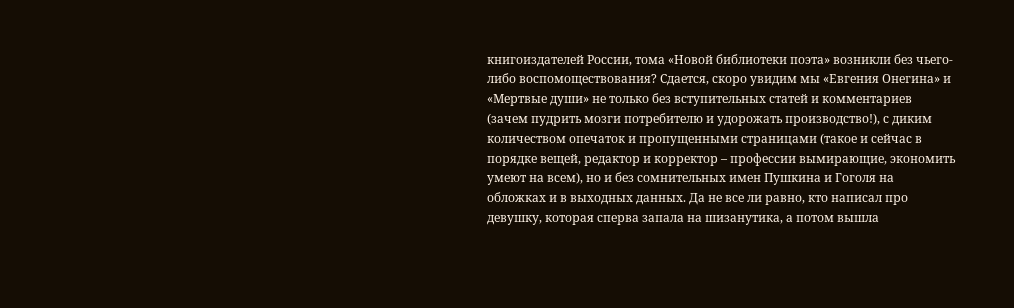книгоиздателей России, тома «Новой библиотеки поэта» возникли без чьего-либо воспомоществования? Сдается, скоро увидим мы «Евгения Онегина» и «Мертвые души» не только без вступительных статей и комментариев (зачем пудрить мозги потребителю и удорожать производство!), с диким количеством опечаток и пропущенными страницами (такое и сейчас в порядке вещей, редактор и корректор – профессии вымирающие, экономить умеют на всем), но и без сомнительных имен Пушкина и Гоголя на обложках и в выходных данных. Да не все ли равно, кто написал про девушку, которая сперва запала на шизанутика, а потом вышла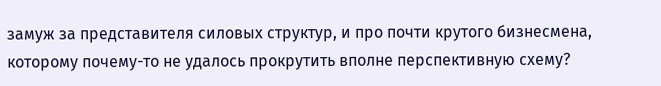замуж за представителя силовых структур, и про почти крутого бизнесмена, которому почему-то не удалось прокрутить вполне перспективную схему?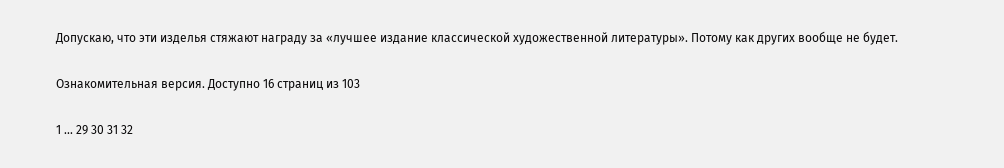Допускаю, что эти изделья стяжают награду за «лучшее издание классической художественной литературы». Потому как других вообще не будет.

Ознакомительная версия. Доступно 16 страниц из 103

1 ... 29 30 31 32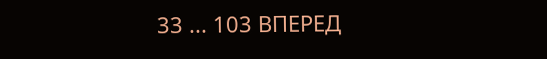33 ... 103 ВПЕРЕД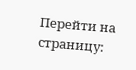Перейти на страницу: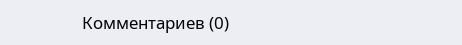Комментариев (0)